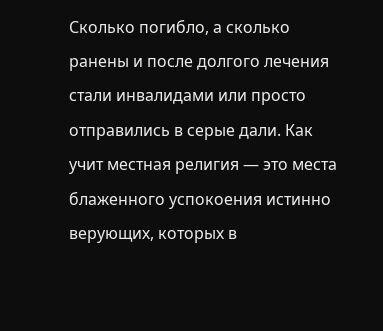Сколько погибло, а сколько ранены и после долгого лечения стали инвалидами или просто отправились в серые дали. Как учит местная религия — это места блаженного успокоения истинно верующих, которых в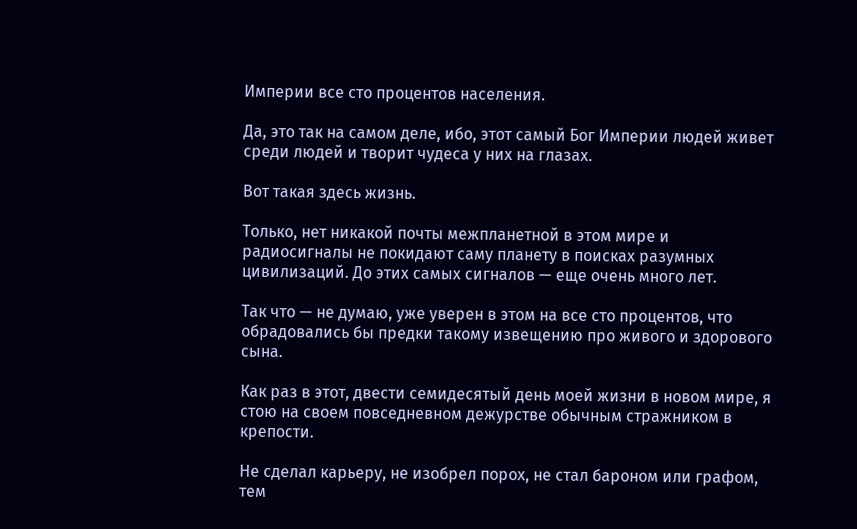Империи все сто процентов населения.

Да, это так на самом деле, ибо, этот самый Бог Империи людей живет среди людей и творит чудеса у них на глазах.

Вот такая здесь жизнь.

Только, нет никакой почты межпланетной в этом мире и радиосигналы не покидают саму планету в поисках разумных цивилизаций. До этих самых сигналов — еще очень много лет.

Так что — не думаю, уже уверен в этом на все сто процентов, что обрадовались бы предки такому извещению про живого и здорового сына.

Как раз в этот, двести семидесятый день моей жизни в новом мире, я стою на своем повседневном дежурстве обычным стражником в крепости.

Не сделал карьеру, не изобрел порох, не стал бароном или графом, тем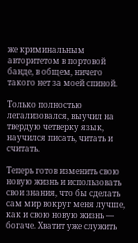же криминальным авторитетом в портовой банде, в общем, ничего такого нет за моей спиной.

Только полностью легализовался, выучил на твердую четверку язык, научился писать, читать и считать.

Теперь готов изменить свою новую жизнь и использовать свои знания, что бы сделать сам мир вокруг меня лучше, как и свою новую жизнь — богаче. Хватит уже служить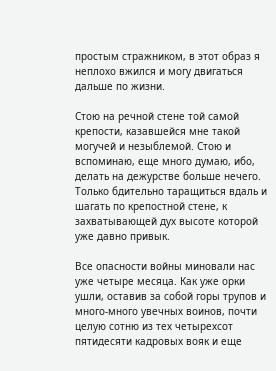простым стражником, в этот образ я неплохо вжился и могу двигаться дальше по жизни.

Стою на речной стене той самой крепости, казавшейся мне такой могучей и незыблемой. Стою и вспоминаю, еще много думаю, ибо, делать на дежурстве больше нечего. Только бдительно таращиться вдаль и шагать по крепостной стене, к захватывающей дух высоте которой уже давно привык.

Все опасности войны миновали нас уже четыре месяца. Как уже орки ушли, оставив за собой горы трупов и много-много увечных воинов, почти целую сотню из тех четырехсот пятидесяти кадровых вояк и еще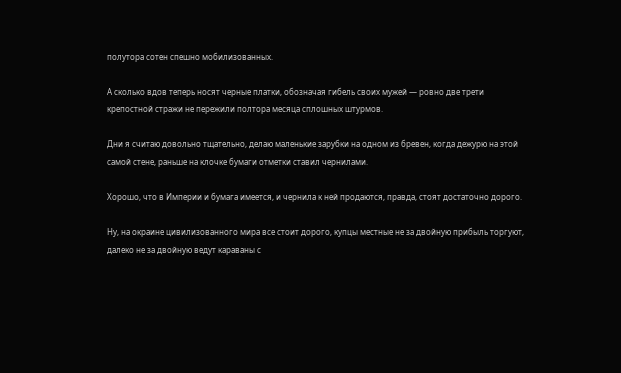полутора сотен спешно мобилизованных.

А сколько вдов теперь носят черные платки, обозначая гибель своих мужей — ровно две трети крепостной стражи не пережили полтора месяца сплошных штурмов.

Дни я считаю довольно тщательно, делаю маленькие зарубки на одном из бревен, когда дежурю на этой самой стене, раньше на клочке бумаги отметки ставил чернилами.

Хорошо, что в Империи и бумага имеется, и чернила к ней продаются, правда, стоят достаточно дорого.

Ну, на окраине цивилизованного мира все стоит дорого, купцы местные не за двойную прибыль торгуют, далеко не за двойную ведут караваны с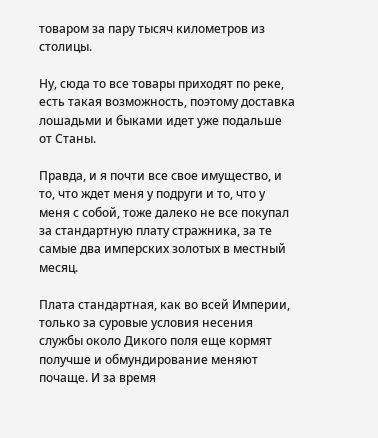товаром за пару тысяч километров из столицы.

Ну, сюда то все товары приходят по реке, есть такая возможность, поэтому доставка лошадьми и быками идет уже подальше от Станы.

Правда, и я почти все свое имущество, и то, что ждет меня у подруги и то, что у меня с собой, тоже далеко не все покупал за стандартную плату стражника, за те самые два имперских золотых в местный месяц.

Плата стандартная, как во всей Империи, только за суровые условия несения службы около Дикого поля еще кормят получше и обмундирование меняют почаще. И за время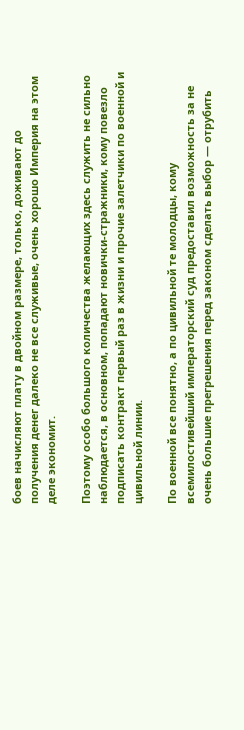боев начисляют плату в двойном размере, только, доживают до получения денег далеко не все служивые, очень хорошо Империя на этом деле экономит.

Поэтому особо большого количества желающих здесь служить не сильно наблюдается, в основном, попадают новички-стражники, кому повезло подписать контракт первый раз в жизни и прочие залетчики по военной и цивильной линии.

По военной все понятно, а по цивильной те молодцы, кому всемилостивейший императорский суд предоставил возможность за не очень большие прегрешения перед законом сделать выбор — отрубить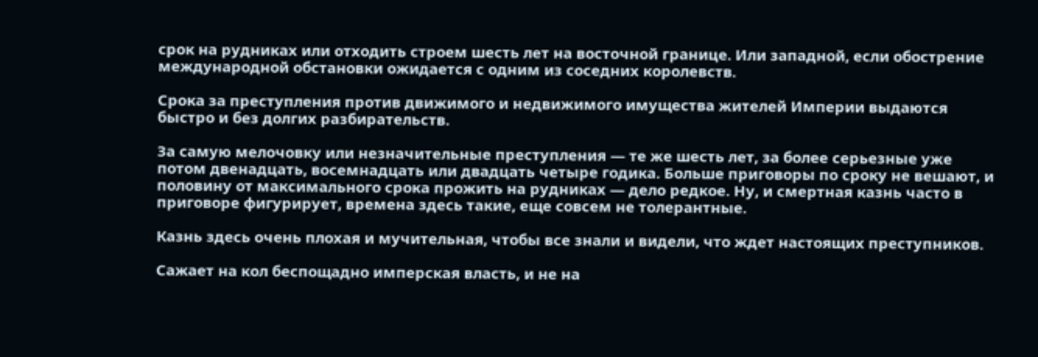срок на рудниках или отходить строем шесть лет на восточной границе. Или западной, если обострение международной обстановки ожидается с одним из соседних королевств.

Срока за преступления против движимого и недвижимого имущества жителей Империи выдаются быстро и без долгих разбирательств.

За самую мелочовку или незначительные преступления — те же шесть лет, за более серьезные уже потом двенадцать, восемнадцать или двадцать четыре годика. Больше приговоры по сроку не вешают, и половину от максимального срока прожить на рудниках — дело редкое. Ну, и смертная казнь часто в приговоре фигурирует, времена здесь такие, еще совсем не толерантные.

Казнь здесь очень плохая и мучительная, чтобы все знали и видели, что ждет настоящих преступников.

Сажает на кол беспощадно имперская власть, и не на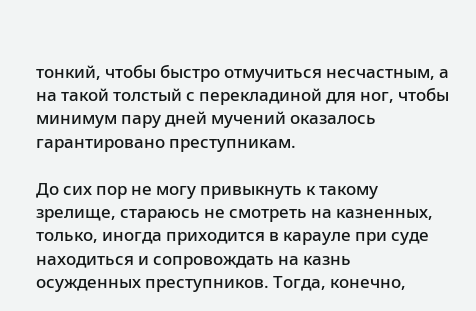тонкий, чтобы быстро отмучиться несчастным, а на такой толстый с перекладиной для ног, чтобы минимум пару дней мучений оказалось гарантировано преступникам.

До сих пор не могу привыкнуть к такому зрелище, стараюсь не смотреть на казненных, только, иногда приходится в карауле при суде находиться и сопровождать на казнь осужденных преступников. Тогда, конечно,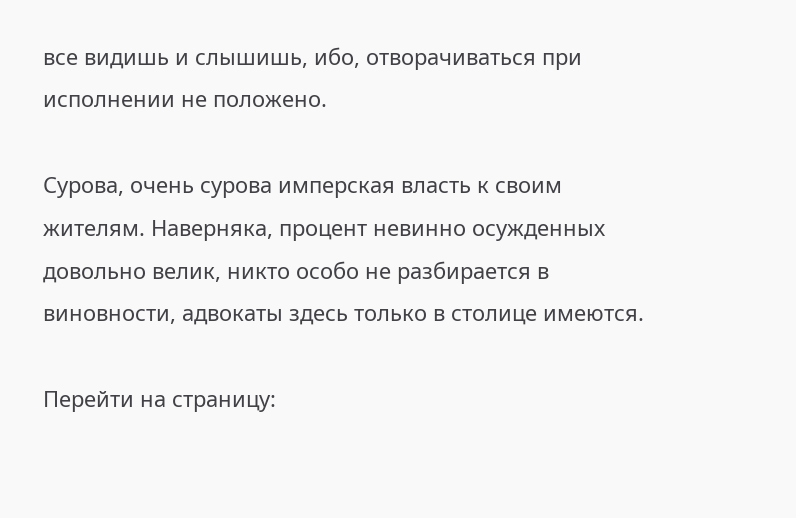все видишь и слышишь, ибо, отворачиваться при исполнении не положено.

Сурова, очень сурова имперская власть к своим жителям. Наверняка, процент невинно осужденных довольно велик, никто особо не разбирается в виновности, адвокаты здесь только в столице имеются.

Перейти на страницу: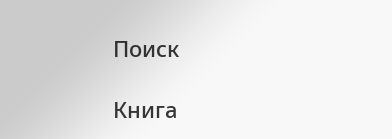Поиск

Книга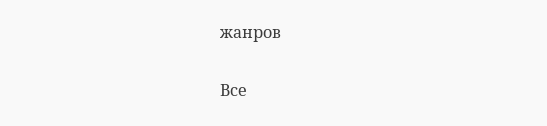жанров

Все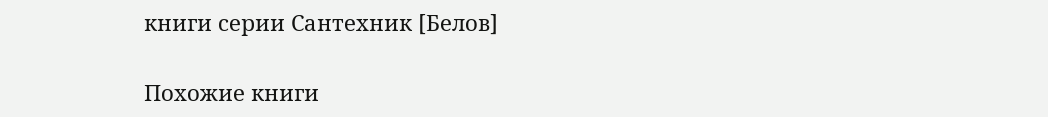книги серии Сантехник [Белов]

Похожие книги